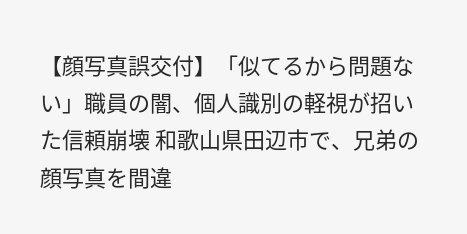【顔写真誤交付】「似てるから問題ない」職員の闇、個人識別の軽視が招いた信頼崩壊 和歌山県田辺市で、兄弟の顔写真を間違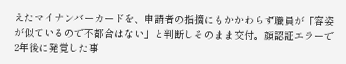えたマイナンバーカードを、申請者の指摘にもかかわらず職員が「容姿が似ているので不都合はない」と判断しそのまま交付。顔認証エラーで2年後に発覚した事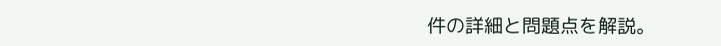件の詳細と問題点を解説。